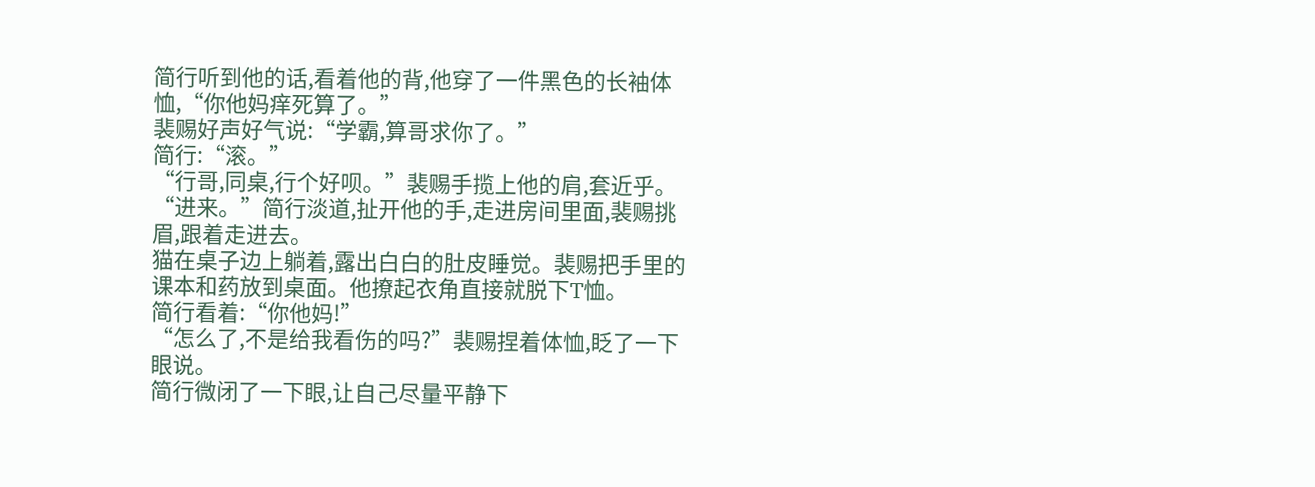简行听到他的话,看着他的背,他穿了一件黑色的长袖体恤,“你他妈痒死算了。”
裴赐好声好气说:“学霸,算哥求你了。”
简行:“滚。”
“行哥,同桌,行个好呗。”裴赐手揽上他的肩,套近乎。
“进来。”简行淡道,扯开他的手,走进房间里面,裴赐挑眉,跟着走进去。
猫在桌子边上躺着,露出白白的肚皮睡觉。裴赐把手里的课本和药放到桌面。他撩起衣角直接就脱下T恤。
简行看着:“你他妈!”
“怎么了,不是给我看伤的吗?”裴赐捏着体恤,眨了一下眼说。
简行微闭了一下眼,让自己尽量平静下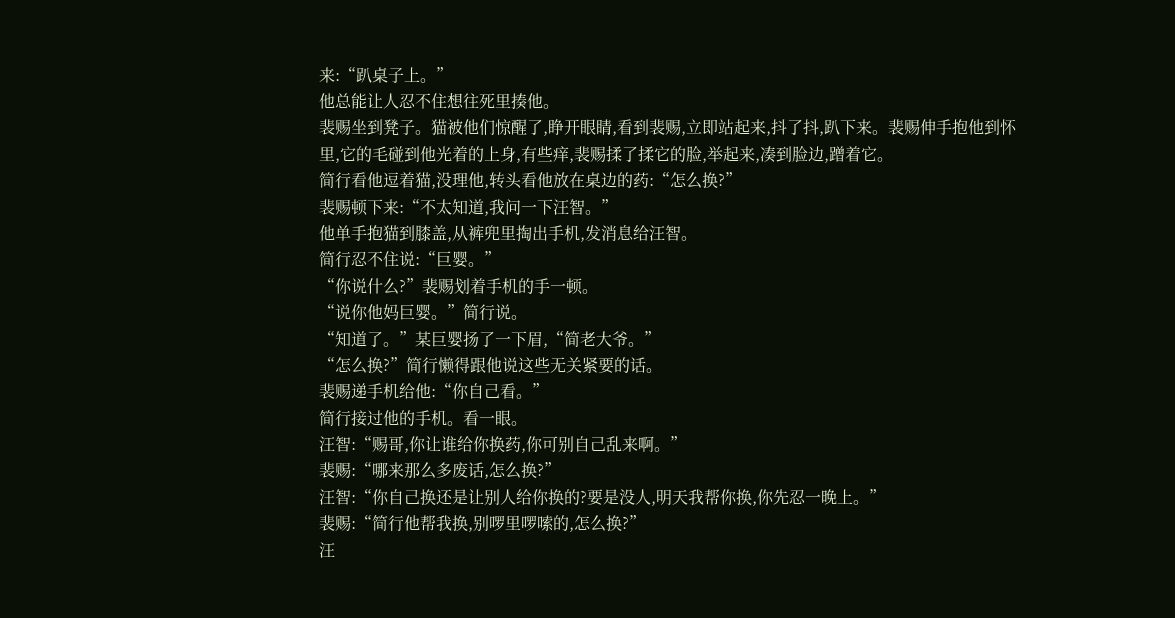来:“趴桌子上。”
他总能让人忍不住想往死里揍他。
裴赐坐到凳子。猫被他们惊醒了,睁开眼睛,看到裴赐,立即站起来,抖了抖,趴下来。裴赐伸手抱他到怀里,它的毛碰到他光着的上身,有些痒,裴赐揉了揉它的脸,举起来,凑到脸边,蹭着它。
简行看他逗着猫,没理他,转头看他放在桌边的药:“怎么换?”
裴赐顿下来:“不太知道,我问一下汪智。”
他单手抱猫到膝盖,从裤兜里掏出手机,发消息给汪智。
简行忍不住说:“巨婴。”
“你说什么?”裴赐划着手机的手一顿。
“说你他妈巨婴。”简行说。
“知道了。”某巨婴扬了一下眉,“简老大爷。”
“怎么换?”简行懒得跟他说这些无关紧要的话。
裴赐递手机给他:“你自己看。”
简行接过他的手机。看一眼。
汪智:“赐哥,你让谁给你换药,你可别自己乱来啊。”
裴赐:“哪来那么多废话,怎么换?”
汪智:“你自己换还是让别人给你换的?要是没人,明天我帮你换,你先忍一晚上。”
裴赐:“简行他帮我换,别啰里啰嗦的,怎么换?”
汪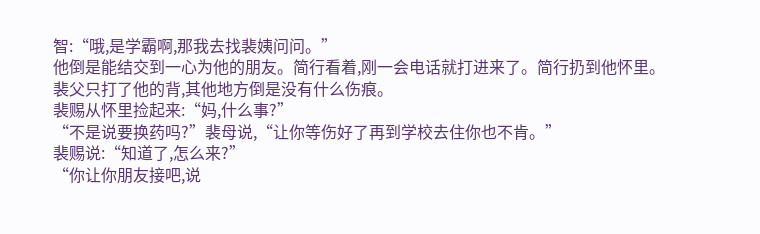智:“哦,是学霸啊,那我去找裴姨问问。”
他倒是能结交到一心为他的朋友。简行看着,刚一会电话就打进来了。简行扔到他怀里。裴父只打了他的背,其他地方倒是没有什么伤痕。
裴赐从怀里捡起来:“妈,什么事?”
“不是说要换药吗?”裴母说,“让你等伤好了再到学校去住你也不肯。”
裴赐说:“知道了,怎么来?”
“你让你朋友接吧,说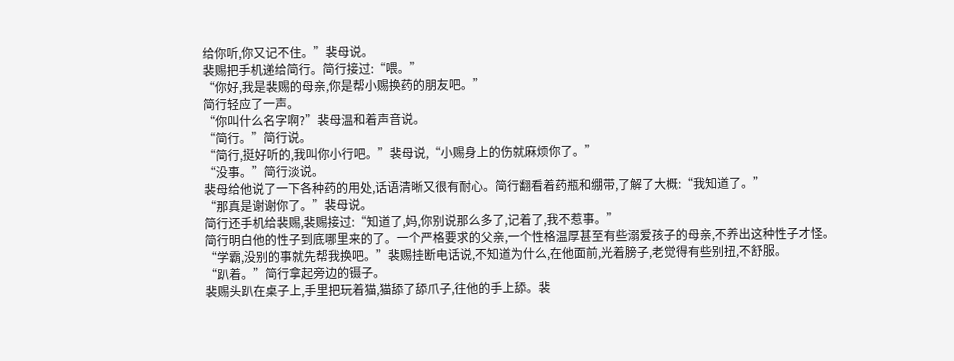给你听,你又记不住。”裴母说。
裴赐把手机递给简行。简行接过:“喂。”
“你好,我是裴赐的母亲,你是帮小赐换药的朋友吧。”
简行轻应了一声。
“你叫什么名字啊?”裴母温和着声音说。
“简行。”简行说。
“简行,挺好听的,我叫你小行吧。”裴母说,“小赐身上的伤就麻烦你了。”
“没事。”简行淡说。
裴母给他说了一下各种药的用处,话语清晰又很有耐心。简行翻看着药瓶和绷带,了解了大概:“我知道了。”
“那真是谢谢你了。”裴母说。
简行还手机给裴赐,裴赐接过:“知道了,妈,你别说那么多了,记着了,我不惹事。”
简行明白他的性子到底哪里来的了。一个严格要求的父亲,一个性格温厚甚至有些溺爱孩子的母亲,不养出这种性子才怪。
“学霸,没别的事就先帮我换吧。”裴赐挂断电话说,不知道为什么,在他面前,光着膀子,老觉得有些别扭,不舒服。
“趴着。”简行拿起旁边的镊子。
裴赐头趴在桌子上,手里把玩着猫,猫舔了舔爪子,往他的手上舔。裴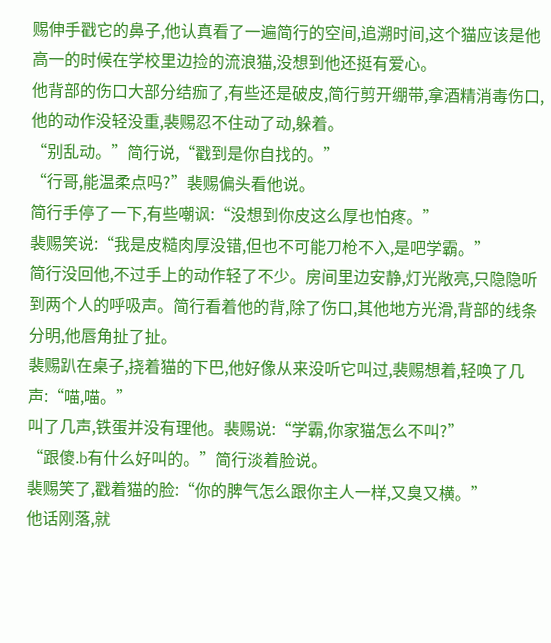赐伸手戳它的鼻子,他认真看了一遍简行的空间,追溯时间,这个猫应该是他高一的时候在学校里边捡的流浪猫,没想到他还挺有爱心。
他背部的伤口大部分结痂了,有些还是破皮,简行剪开绷带,拿酒精消毒伤口,他的动作没轻没重,裴赐忍不住动了动,躲着。
“别乱动。”简行说,“戳到是你自找的。”
“行哥,能温柔点吗?”裴赐偏头看他说。
简行手停了一下,有些嘲讽:“没想到你皮这么厚也怕疼。”
裴赐笑说:“我是皮糙肉厚没错,但也不可能刀枪不入,是吧学霸。”
简行没回他,不过手上的动作轻了不少。房间里边安静,灯光敞亮,只隐隐听到两个人的呼吸声。简行看着他的背,除了伤口,其他地方光滑,背部的线条分明,他唇角扯了扯。
裴赐趴在桌子,挠着猫的下巴,他好像从来没听它叫过,裴赐想着,轻唤了几声:“喵,喵。”
叫了几声,铁蛋并没有理他。裴赐说:“学霸,你家猫怎么不叫?”
“跟傻.b有什么好叫的。”简行淡着脸说。
裴赐笑了,戳着猫的脸:“你的脾气怎么跟你主人一样,又臭又横。”
他话刚落,就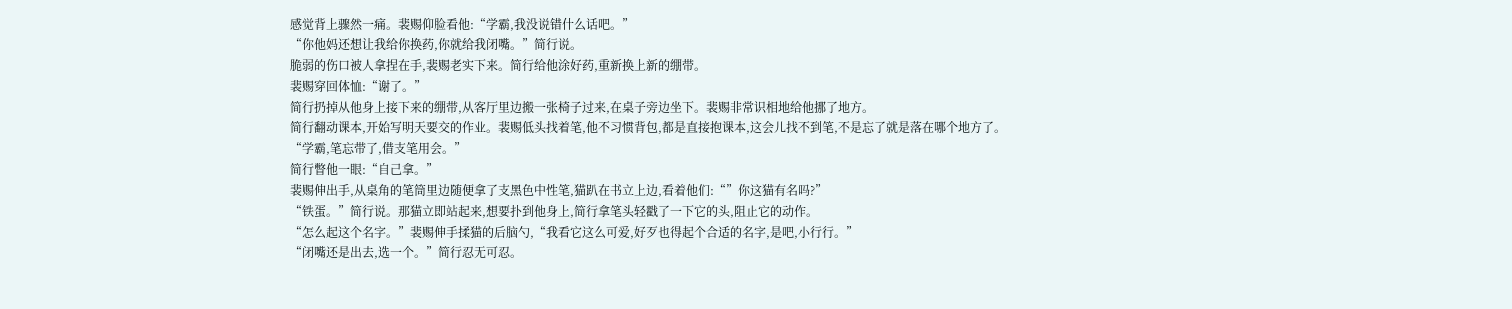感觉背上骤然一痛。裴赐仰脸看他:“学霸,我没说错什么话吧。”
“你他妈还想让我给你换药,你就给我闭嘴。”简行说。
脆弱的伤口被人拿捏在手,裴赐老实下来。简行给他涂好药,重新换上新的绷带。
裴赐穿回体恤:“谢了。”
简行扔掉从他身上接下来的绷带,从客厅里边搬一张椅子过来,在桌子旁边坐下。裴赐非常识相地给他挪了地方。
简行翻动课本,开始写明天要交的作业。裴赐低头找着笔,他不习惯背包,都是直接抱课本,这会儿找不到笔,不是忘了就是落在哪个地方了。
“学霸,笔忘带了,借支笔用会。”
简行瞥他一眼:“自己拿。”
裴赐伸出手,从桌角的笔筒里边随便拿了支黑色中性笔,猫趴在书立上边,看着他们:“”你这猫有名吗?”
“铁蛋。”简行说。那猫立即站起来,想要扑到他身上,简行拿笔头轻戳了一下它的头,阻止它的动作。
“怎么起这个名字。”裴赐伸手揉猫的后脑勺,“我看它这么可爱,好歹也得起个合适的名字,是吧,小行行。”
“闭嘴还是出去,选一个。”简行忍无可忍。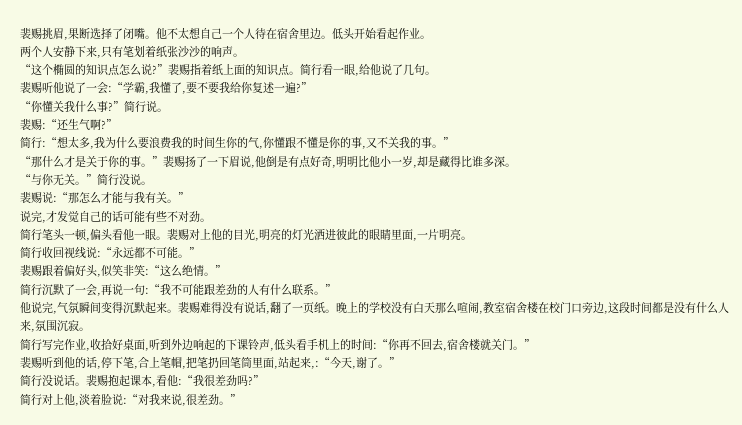裴赐挑眉,果断选择了闭嘴。他不太想自己一个人待在宿舍里边。低头开始看起作业。
两个人安静下来,只有笔划着纸张沙沙的响声。
“这个椭圆的知识点怎么说?”裴赐指着纸上面的知识点。简行看一眼,给他说了几句。
裴赐听他说了一会:“学霸,我懂了,要不要我给你复述一遍?”
“你懂关我什么事?”简行说。
裴赐:“还生气啊?”
简行:“想太多,我为什么要浪费我的时间生你的气,你懂跟不懂是你的事,又不关我的事。”
“那什么才是关于你的事。”裴赐扬了一下眉说,他倒是有点好奇,明明比他小一岁,却是藏得比谁多深。
“与你无关。”简行没说。
裴赐说:“那怎么才能与我有关。”
说完,才发觉自己的话可能有些不对劲。
简行笔头一顿,偏头看他一眼。裴赐对上他的目光,明亮的灯光洒进彼此的眼睛里面,一片明亮。
简行收回视线说:“永远都不可能。”
裴赐跟着偏好头,似笑非笑:“这么绝情。”
简行沉默了一会,再说一句:“我不可能跟差劲的人有什么联系。”
他说完,气氛瞬间变得沉默起来。裴赐难得没有说话,翻了一页纸。晚上的学校没有白天那么喧闹,教室宿舍楼在校门口旁边,这段时间都是没有什么人来,氛围沉寂。
简行写完作业,收拾好桌面,听到外边响起的下课铃声,低头看手机上的时间:“你再不回去,宿舍楼就关门。”
裴赐听到他的话,停下笔,合上笔帽,把笔扔回笔筒里面,站起来,:“今天,谢了。”
简行没说话。裴赐抱起课本,看他:“我很差劲吗?”
简行对上他,淡着脸说:“对我来说,很差劲。”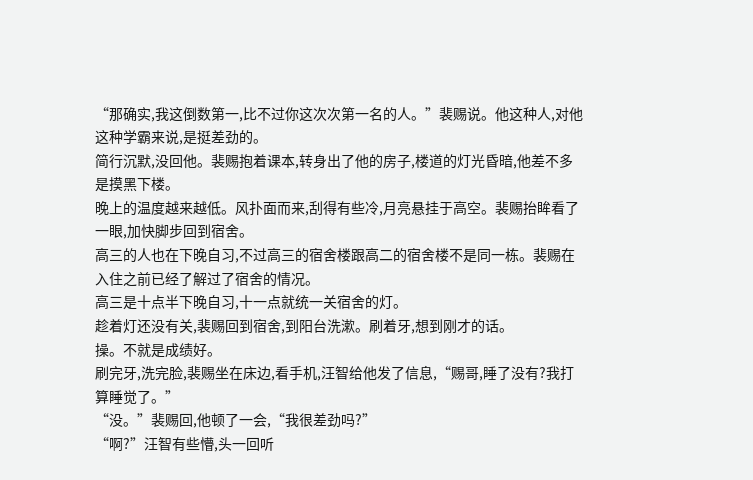“那确实,我这倒数第一,比不过你这次次第一名的人。”裴赐说。他这种人,对他这种学霸来说,是挺差劲的。
简行沉默,没回他。裴赐抱着课本,转身出了他的房子,楼道的灯光昏暗,他差不多是摸黑下楼。
晚上的温度越来越低。风扑面而来,刮得有些冷,月亮悬挂于高空。裴赐抬眸看了一眼,加快脚步回到宿舍。
高三的人也在下晚自习,不过高三的宿舍楼跟高二的宿舍楼不是同一栋。裴赐在入住之前已经了解过了宿舍的情况。
高三是十点半下晚自习,十一点就统一关宿舍的灯。
趁着灯还没有关,裴赐回到宿舍,到阳台洗漱。刷着牙,想到刚才的话。
操。不就是成绩好。
刷完牙,洗完脸,裴赐坐在床边,看手机,汪智给他发了信息,“赐哥,睡了没有?我打算睡觉了。”
“没。”裴赐回,他顿了一会,“我很差劲吗?”
“啊?”汪智有些懵,头一回听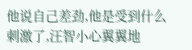他说自己差劲,他是受到什么刺激了,汪智小心翼翼地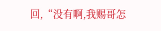回,“没有啊,我赐哥怎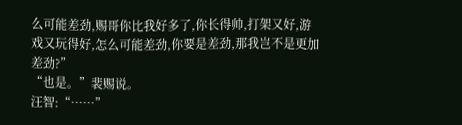么可能差劲,赐哥你比我好多了,你长得帅,打架又好,游戏又玩得好,怎么可能差劲,你要是差劲,那我岂不是更加差劲?”
“也是。”裴赐说。
汪智:“……”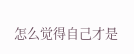怎么觉得自己才是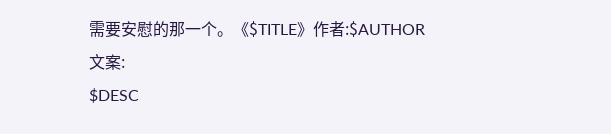需要安慰的那一个。《$TITLE》作者:$AUTHOR
文案:
$DESC